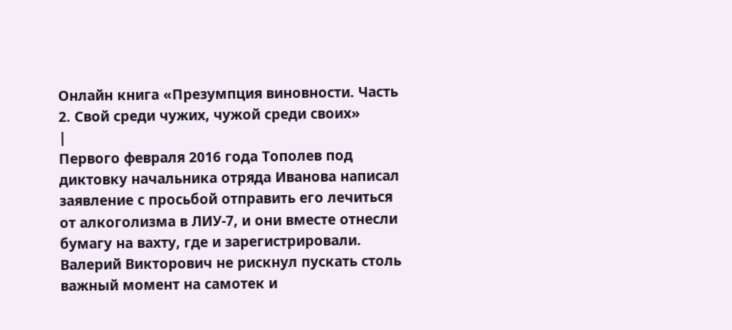Онлайн книга «Презумпция виновности. Часть 2. Свой среди чужих, чужой среди своих»
|
Первого февраля 2016 года Тополев под диктовку начальника отряда Иванова написал заявление с просьбой отправить его лечиться от алкоголизма в ЛИУ-7, и они вместе отнесли бумагу на вахту, где и зарегистрировали. Валерий Викторович не рискнул пускать столь важный момент на самотек и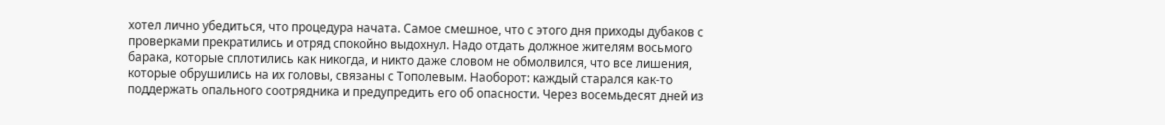хотел лично убедиться, что процедура начата. Самое смешное, что с этого дня приходы дубаков с проверками прекратились и отряд спокойно выдохнул. Надо отдать должное жителям восьмого барака, которые сплотились как никогда, и никто даже словом не обмолвился, что все лишения, которые обрушились на их головы, связаны с Тополевым. Наоборот: каждый старался как-то поддержать опального соотрядника и предупредить его об опасности. Через восемьдесят дней из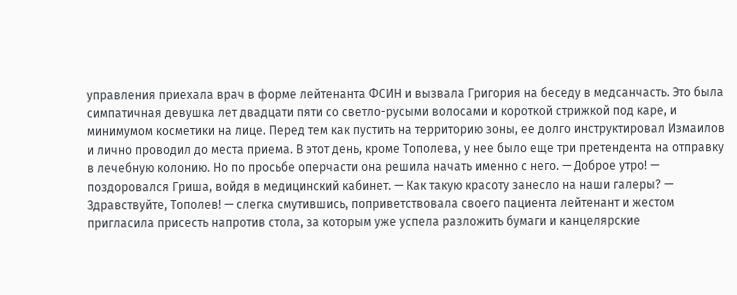управления приехала врач в форме лейтенанта ФСИН и вызвала Григория на беседу в медсанчасть. Это была симпатичная девушка лет двадцати пяти со светло-русыми волосами и короткой стрижкой под каре, и минимумом косметики на лице. Перед тем как пустить на территорию зоны, ее долго инструктировал Измаилов и лично проводил до места приема. В этот день, кроме Тополева, у нее было еще три претендента на отправку в лечебную колонию. Но по просьбе оперчасти она решила начать именно с него. — Доброе утро! — поздоровался Гриша, войдя в медицинский кабинет. — Как такую красоту занесло на наши галеры? — Здравствуйте, Тополев! — слегка смутившись, поприветствовала своего пациента лейтенант и жестом пригласила присесть напротив стола, за которым уже успела разложить бумаги и канцелярские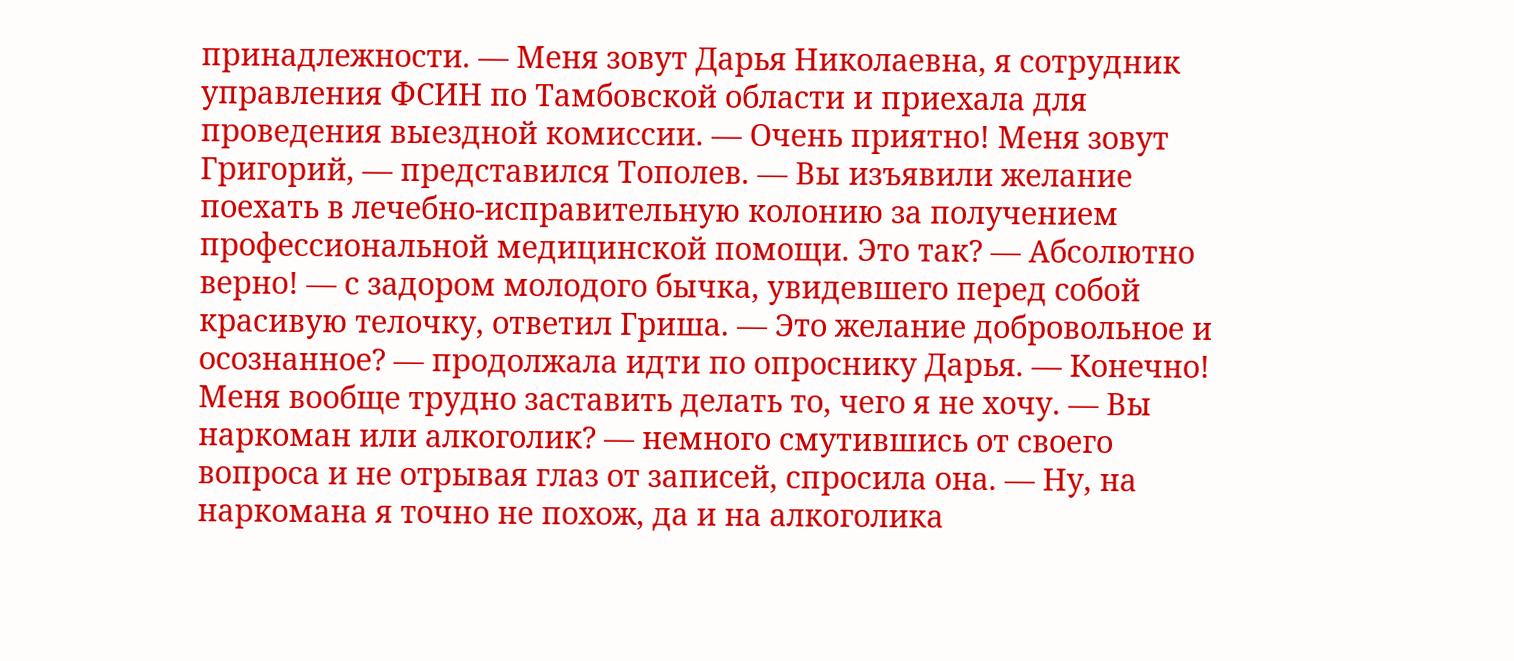принадлежности. — Меня зовут Дарья Николаевна, я сотрудник управления ФСИН по Тамбовской области и приехала для проведения выездной комиссии. — Очень приятно! Меня зовут Григорий, — представился Тополев. — Вы изъявили желание поехать в лечебно-исправительную колонию за получением профессиональной медицинской помощи. Это так? — Абсолютно верно! — с задором молодого бычка, увидевшего перед собой красивую телочку, ответил Гриша. — Это желание добровольное и осознанное? — продолжала идти по опроснику Дарья. — Конечно! Меня вообще трудно заставить делать то, чего я не хочу. — Вы наркоман или алкоголик? — немного смутившись от своего вопроса и не отрывая глаз от записей, спросила она. — Ну, на наркомана я точно не похож, да и на алкоголика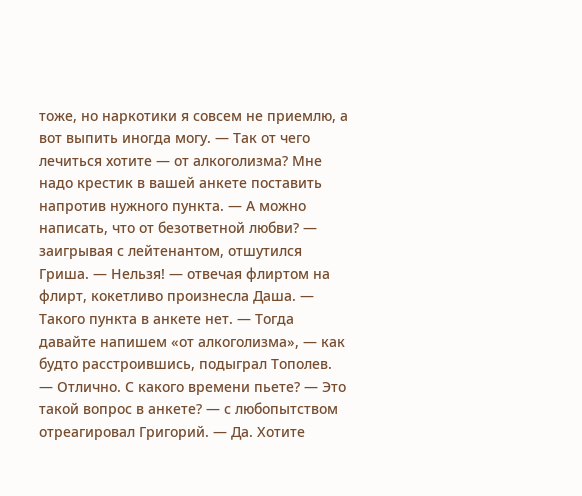тоже, но наркотики я совсем не приемлю, а вот выпить иногда могу. — Так от чего лечиться хотите — от алкоголизма? Мне надо крестик в вашей анкете поставить напротив нужного пункта. — А можно написать, что от безответной любви? — заигрывая с лейтенантом, отшутился Гриша. — Нельзя! — отвечая флиртом на флирт, кокетливо произнесла Даша. — Такого пункта в анкете нет. — Тогда давайте напишем «от алкоголизма», — как будто расстроившись, подыграл Тополев. — Отлично. С какого времени пьете? — Это такой вопрос в анкете? — с любопытством отреагировал Григорий. — Да. Хотите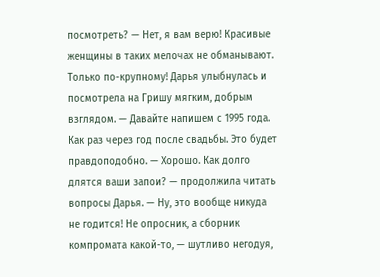посмотреть? — Нет, я вам верю! Красивые женщины в таких мелочах не обманывают. Только по-крупному! Дарья улыбнулась и посмотрела на Гришу мягким, добрым взглядом. — Давайте напишем с 1995 года. Как раз через год после свадьбы. Это будет правдоподобно. — Хорошо. Как долго длятся ваши запои? — продолжила читать вопросы Дарья. — Ну, это вообще никуда не годится! Не опросник, а сборник компромата какой-то, — шутливо негодуя,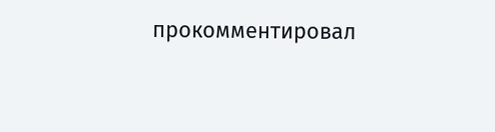прокомментировал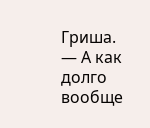Гриша. — А как долго вообще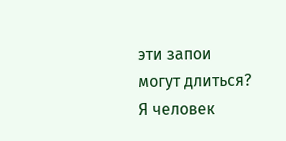эти запои могут длиться? Я человек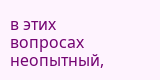в этих вопросах неопытный,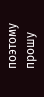поэтому прошу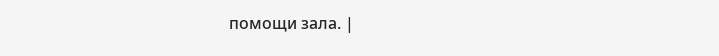помощи зала. |